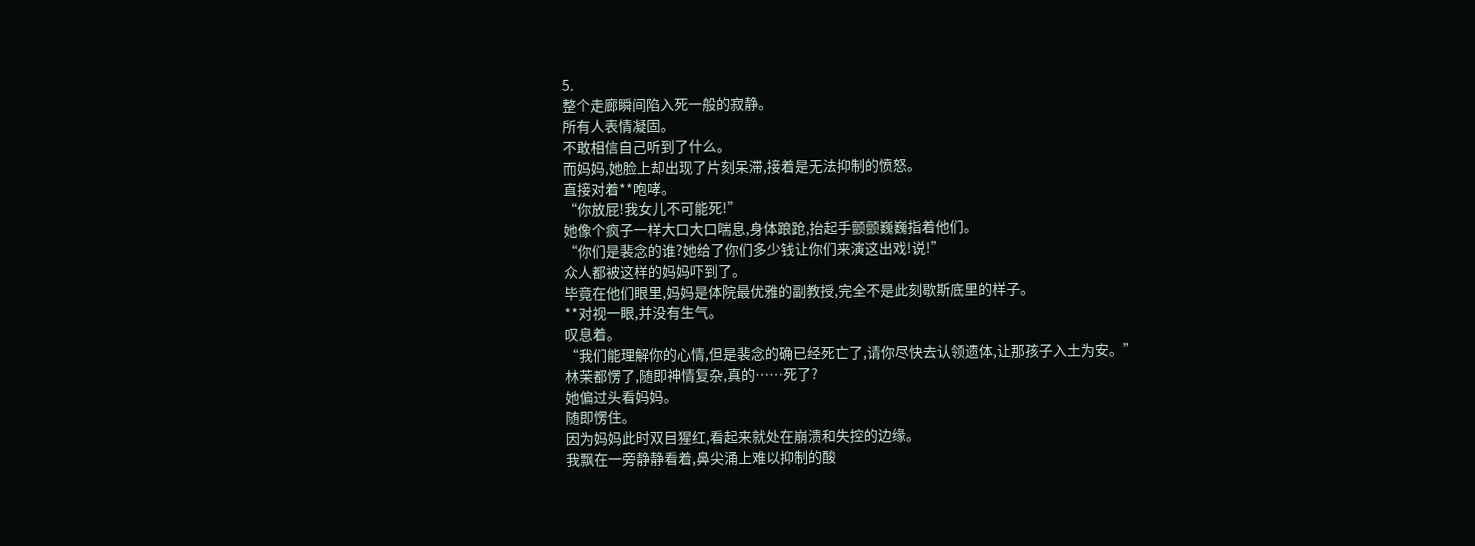5.
整个走廊瞬间陷入死一般的寂静。
所有人表情凝固。
不敢相信自己听到了什么。
而妈妈,她脸上却出现了片刻呆滞,接着是无法抑制的愤怒。
直接对着**咆哮。
“你放屁!我女儿不可能死!”
她像个疯子一样大口大口喘息,身体踉跄,抬起手颤颤巍巍指着他们。
“你们是裴念的谁?她给了你们多少钱让你们来演这出戏!说!”
众人都被这样的妈妈吓到了。
毕竟在他们眼里,妈妈是体院最优雅的副教授,完全不是此刻歇斯底里的样子。
**对视一眼,并没有生气。
叹息着。
“我们能理解你的心情,但是裴念的确已经死亡了,请你尽快去认领遗体,让那孩子入土为安。”
林茉都愣了,随即神情复杂,真的……死了?
她偏过头看妈妈。
随即愣住。
因为妈妈此时双目猩红,看起来就处在崩溃和失控的边缘。
我飘在一旁静静看着,鼻尖涌上难以抑制的酸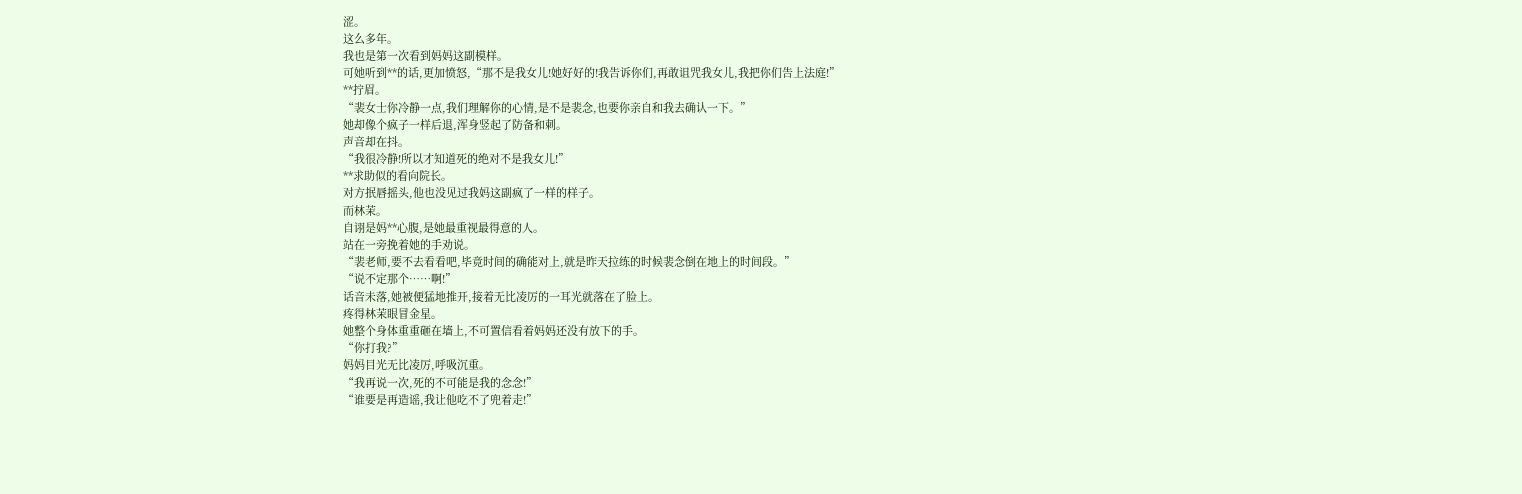涩。
这么多年。
我也是第一次看到妈妈这副模样。
可她听到**的话,更加愤怒,“那不是我女儿!她好好的!我告诉你们,再敢诅咒我女儿,我把你们告上法庭!”
**拧眉。
“裴女士你冷静一点,我们理解你的心情,是不是裴念,也要你亲自和我去确认一下。”
她却像个疯子一样后退,浑身竖起了防备和刺。
声音却在抖。
“我很冷静!所以才知道死的绝对不是我女儿!”
**求助似的看向院长。
对方抿唇摇头,他也没见过我妈这副疯了一样的样子。
而林茉。
自诩是妈**心腹,是她最重视最得意的人。
站在一旁挽着她的手劝说。
“裴老师,要不去看看吧,毕竟时间的确能对上,就是昨天拉练的时候裴念倒在地上的时间段。”
“说不定那个……啊!”
话音未落,她被便猛地推开,接着无比凌厉的一耳光就落在了脸上。
疼得林茉眼冒金星。
她整个身体重重砸在墙上,不可置信看着妈妈还没有放下的手。
“你打我?”
妈妈目光无比凌厉,呼吸沉重。
“我再说一次,死的不可能是我的念念!”
“谁要是再造谣,我让他吃不了兜着走!”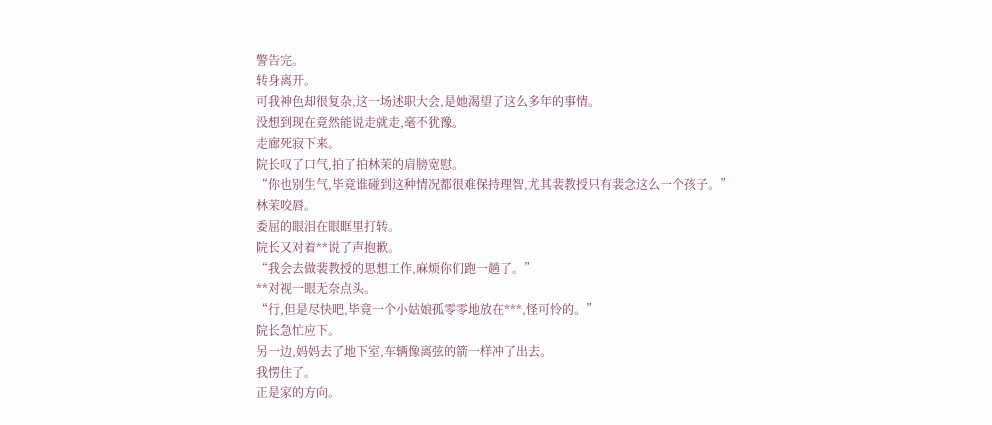警告完。
转身离开。
可我神色却很复杂,这一场述职大会,是她渴望了这么多年的事情。
没想到现在竟然能说走就走,毫不犹豫。
走廊死寂下来。
院长叹了口气,拍了拍林茉的肩膀宽慰。
“你也别生气,毕竟谁碰到这种情况都很难保持理智,尤其裴教授只有裴念这么一个孩子。”
林茉咬唇。
委屈的眼泪在眼眶里打转。
院长又对着**说了声抱歉。
“我会去做裴教授的思想工作,麻烦你们跑一趟了。”
**对视一眼无奈点头。
“行,但是尽快吧,毕竟一个小姑娘孤零零地放在***,怪可怜的。”
院长急忙应下。
另一边,妈妈去了地下室,车辆像离弦的箭一样冲了出去。
我愣住了。
正是家的方向。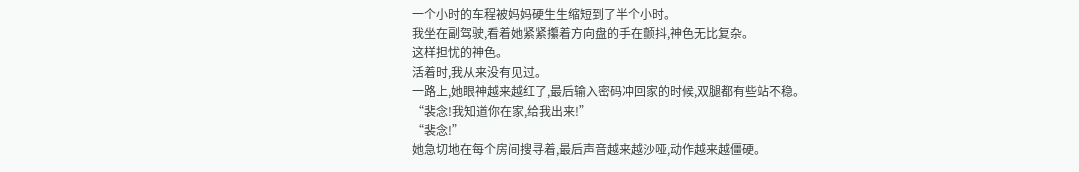一个小时的车程被妈妈硬生生缩短到了半个小时。
我坐在副驾驶,看着她紧紧攥着方向盘的手在颤抖,神色无比复杂。
这样担忧的神色。
活着时,我从来没有见过。
一路上,她眼神越来越红了,最后输入密码冲回家的时候,双腿都有些站不稳。
“裴念!我知道你在家,给我出来!”
“裴念!”
她急切地在每个房间搜寻着,最后声音越来越沙哑,动作越来越僵硬。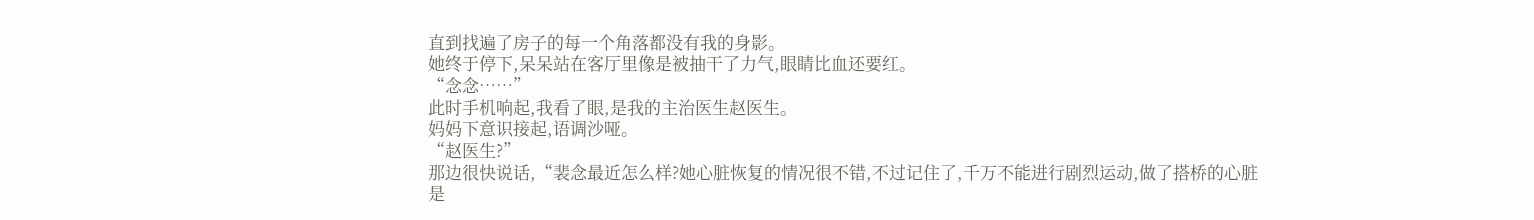直到找遍了房子的每一个角落都没有我的身影。
她终于停下,呆呆站在客厅里像是被抽干了力气,眼睛比血还要红。
“念念……”
此时手机响起,我看了眼,是我的主治医生赵医生。
妈妈下意识接起,语调沙哑。
“赵医生?”
那边很快说话,“裴念最近怎么样?她心脏恢复的情况很不错,不过记住了,千万不能进行剧烈运动,做了搭桥的心脏是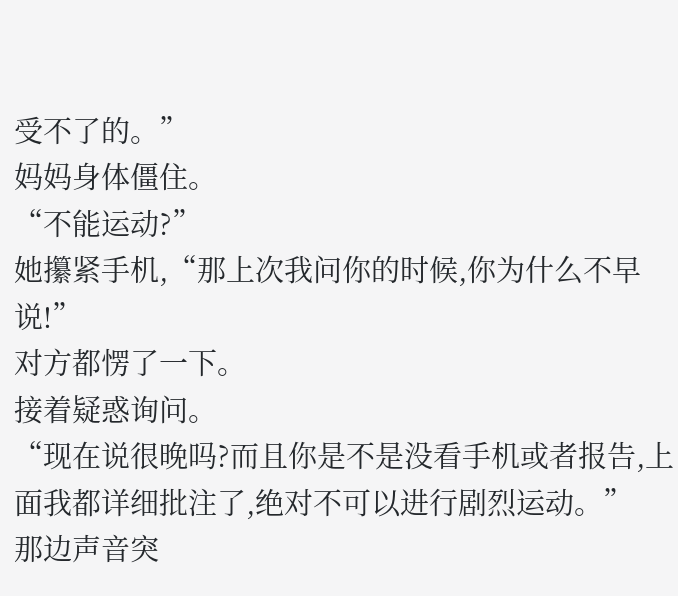受不了的。”
妈妈身体僵住。
“不能运动?”
她攥紧手机,“那上次我问你的时候,你为什么不早说!”
对方都愣了一下。
接着疑惑询问。
“现在说很晚吗?而且你是不是没看手机或者报告,上面我都详细批注了,绝对不可以进行剧烈运动。”
那边声音突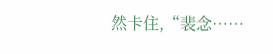然卡住,“裴念……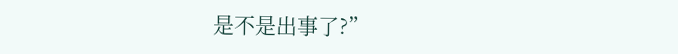是不是出事了?”